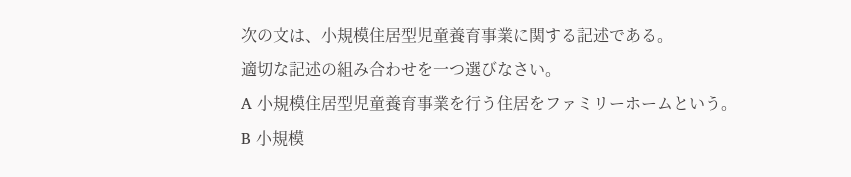次の文は、小規模住居型児童養育事業に関する記述である。
適切な記述の組み合わせを一つ選びなさい。
A 小規模住居型児童養育事業を行う住居をファミリーホームという。
B 小規模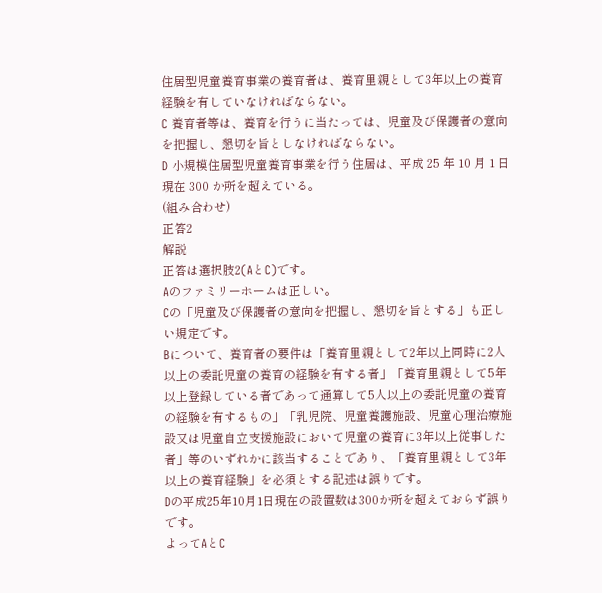住居型児童養育事業の養育者は、養育里親として3年以上の養育経験を有していなければならない。
C 養育者等は、養育を行うに当たっては、児童及び保護者の意向を把握し、懇切を旨としなければならない。
D 小規模住居型児童養育事業を行う住居は、平成 25 年 10 月 1 日現在 300 か所を超えている。
(組み合わせ)
正答2
解説
正答は選択肢2(AとC)です。
Aのファミリーホームは正しい。
Cの「児童及び保護者の意向を把握し、懇切を旨とする」も正しい規定です。
Bについて、養育者の要件は「養育里親として2年以上同時に2人以上の委託児童の養育の経験を有する者」「養育里親として5年以上登録している者であって通算して5人以上の委託児童の養育の経験を有するもの」「乳児院、児童養護施設、児童心理治療施設又は児童自立支援施設において児童の養育に3年以上従事した者」等のいずれかに該当することであり、「養育里親として3年以上の養育経験」を必須とする記述は誤りです。
Dの平成25年10月1日現在の設置数は300か所を超えておらず誤りです。
よってAとC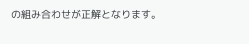の組み合わせが正解となります。